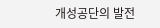개성공단의 발전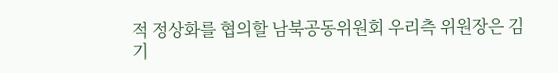적 정상화를 협의할 남북공동위원회 우리측 위원장은 김기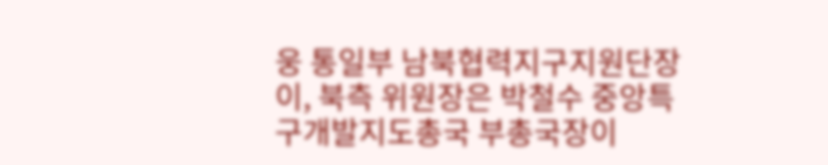웅 통일부 남북협력지구지원단장이, 북측 위원장은 박철수 중앙특구개발지도총국 부총국장이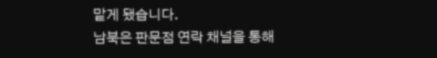맡게 됐습니다.
남북은 판문점 연락 채널을 통해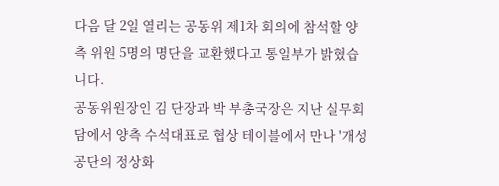다음 달 2일 열리는 공동위 제1차 회의에 참석할 양측 위원 5명의 명단을 교환했다고 통일부가 밝혔습니다.
공동위원장인 김 단장과 박 부총국장은 지난 실무회담에서 양측 수석대표로 협상 테이블에서 만나 '개성공단의 정상화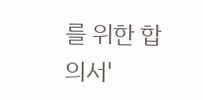를 위한 합의서'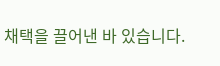채택을 끌어낸 바 있습니다.